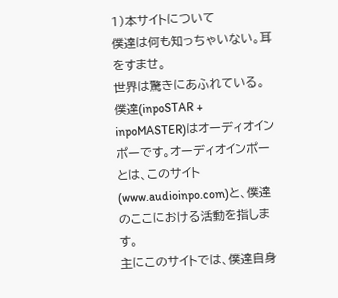1)本サイトについて
僕達は何も知っちゃいない。耳をすませ。
世界は驚きにあふれている。
僕達(inpoSTAR + inpoMASTER)はオーディオインポーです。オーディオインポーとは、このサイト(www.audioinpo.com)と、僕達のここにおける活動を指します。
主にこのサイトでは、僕達自身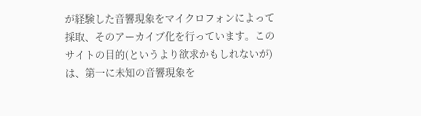が経験した音響現象をマイクロフォンによって採取、そのアーカイブ化を行っています。このサイトの目的(というより欲求かもしれないが)は、第一に未知の音響現象を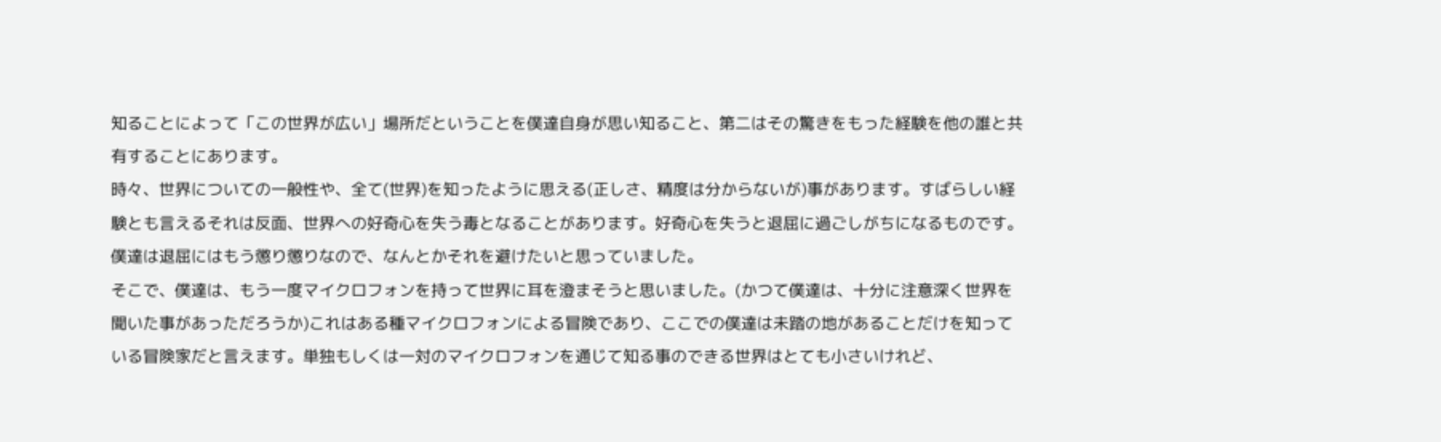知ることによって「この世界が広い」場所だということを僕達自身が思い知ること、第二はその驚きをもった経験を他の誰と共有することにあります。
時々、世界についての一般性や、全て(世界)を知ったように思える(正しさ、精度は分からないが)事があります。すばらしい経験とも言えるそれは反面、世界への好奇心を失う毒となることがあります。好奇心を失うと退屈に過ごしがちになるものです。僕達は退屈にはもう懲り懲りなので、なんとかそれを避けたいと思っていました。
そこで、僕達は、もう一度マイクロフォンを持って世界に耳を澄まそうと思いました。(かつて僕達は、十分に注意深く世界を聞いた事があっただろうか)これはある種マイクロフォンによる冒険であり、ここでの僕達は未踏の地があることだけを知っている冒険家だと言えます。単独もしくは一対のマイクロフォンを通じて知る事のできる世界はとても小さいけれど、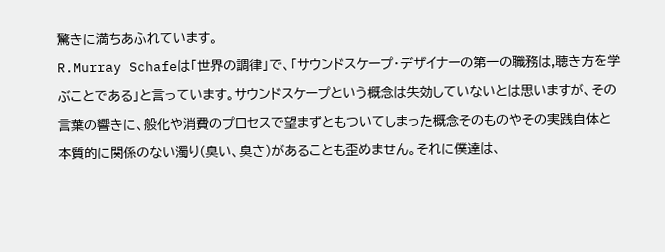驚きに満ちあふれています。
R.Murray Schafeは「世界の調律」で、「サウンドスケープ・デザイナーの第一の職務は,聴き方を学ぶことである」と言っています。サウンドスケープという概念は失効していないとは思いますが、その言葉の響きに、般化や消費のプロセスで望まずともついてしまった概念そのものやその実践自体と本質的に関係のない濁り(臭い、臭さ)があることも歪めません。それに僕達は、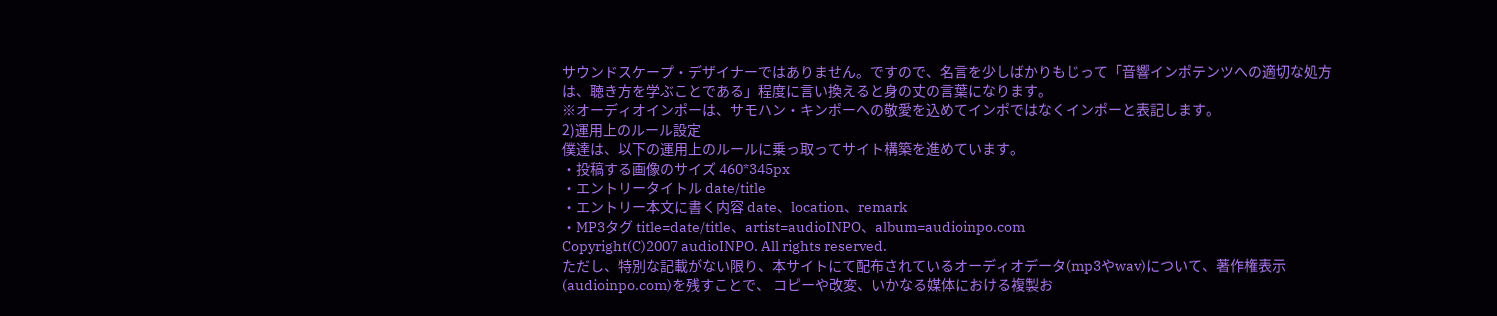サウンドスケープ・デザイナーではありません。ですので、名言を少しばかりもじって「音響インポテンツへの適切な処方は、聴き方を学ぶことである」程度に言い換えると身の丈の言葉になります。
※オーディオインポーは、サモハン・キンポーへの敬愛を込めてインポではなくインポーと表記します。
2)運用上のルール設定
僕達は、以下の運用上のルールに乗っ取ってサイト構築を進めています。
・投稿する画像のサイズ 460*345px
・エントリータイトル date/title
・エントリー本文に書く内容 date、location、remark
・MP3タグ title=date/title、artist=audioINPO、album=audioinpo.com
Copyright(C)2007 audioINPO. All rights reserved.
ただし、特別な記載がない限り、本サイトにて配布されているオーディオデータ(mp3やwav)について、著作権表示(audioinpo.com)を残すことで、 コピーや改変、いかなる媒体における複製お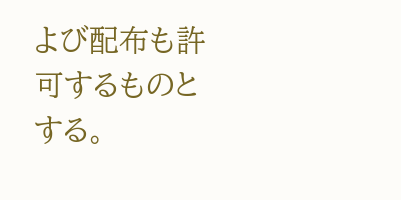よび配布も許可するものとする。